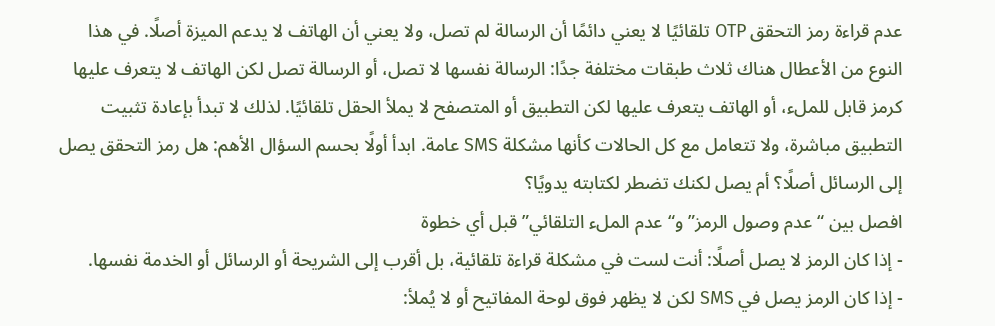عدم قراءة رمز التحقق OTP تلقائيًا لا يعني دائمًا أن الرسالة لم تصل، ولا يعني أن الهاتف لا يدعم الميزة أصلًا. في هذا النوع من الأعطال هناك ثلاث طبقات مختلفة جدًا: الرسالة نفسها لا تصل، أو الرسالة تصل لكن الهاتف لا يتعرف عليها كرمز قابل للملء، أو الهاتف يتعرف عليها لكن التطبيق أو المتصفح لا يملأ الحقل تلقائيًا. لذلك لا تبدأ بإعادة تثبيت التطبيق مباشرة، ولا تتعامل مع كل الحالات كأنها مشكلة SMS عامة. ابدأ أولًا بحسم السؤال الأهم: هل رمز التحقق يصل إلى الرسائل أصلًا؟ أم يصل لكنك تضطر لكتابته يدويًا؟
افصل بين “عدم وصول الرمز” و“عدم الملء التلقائي” قبل أي خطوة
- إذا كان الرمز لا يصل أصلًا: أنت لست في مشكلة قراءة تلقائية، بل أقرب إلى الشريحة أو الرسائل أو الخدمة نفسها.
- إذا كان الرمز يصل في SMS لكن لا يظهر فوق لوحة المفاتيح أو لا يُملأ: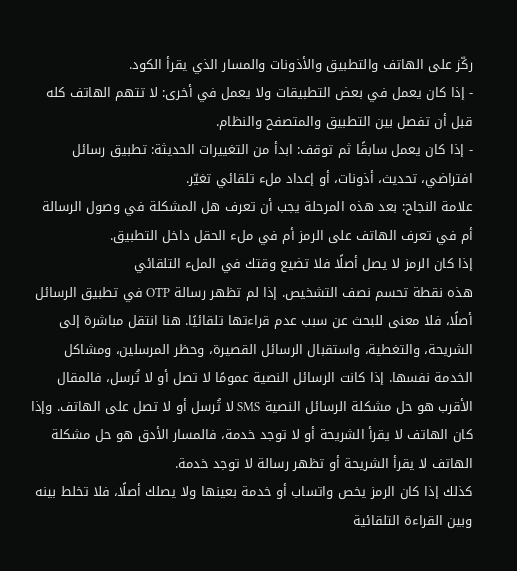ركّز على الهاتف والتطبيق والأذونات والمسار الذي يقرأ الكود.
- إذا كان يعمل في بعض التطبيقات ولا يعمل في أخرى: لا تتهم الهاتف كله قبل أن تفصل بين التطبيق والمتصفح والنظام.
- إذا كان يعمل سابقًا ثم توقف: ابدأ من التغييرات الحديثة: تطبيق رسائل افتراضي، تحديث، أذونات، أو إعداد ملء تلقائي تغيّر.
علامة النجاح: بعد هذه المرحلة يجب أن تعرف هل المشكلة في وصول الرسالة أم في تعرف الهاتف على الرمز أم في ملء الحقل داخل التطبيق.
إذا كان الرمز لا يصل أصلًا فلا تضيع وقتك في الملء التلقائي
هذه نقطة تحسم نصف التشخيص. إذا لم تظهر رسالة OTP في تطبيق الرسائل أصلًا، فلا معنى للبحث عن سبب عدم قراءتها تلقائيًا. هنا انتقل مباشرة إلى الشريحة، والتغطية، واستقبال الرسائل القصيرة، وحظر المرسلين، ومشاكل الخدمة نفسها. إذا كانت الرسائل النصية عمومًا لا تصل أو لا تُرسل، فالمقال الأقرب هو حل مشكلة الرسائل النصية SMS لا تُرسل أو لا تصل على الهاتف. وإذا كان الهاتف لا يقرأ الشريحة أو لا توجد خدمة، فالمسار الأدق هو حل مشكلة الهاتف لا يقرأ الشريحة أو تظهر رسالة لا توجد خدمة.
كذلك إذا كان الرمز يخص واتساب أو خدمة بعينها ولا يصلك أصلًا، فلا تخلط بينه وبين القراءة التلقائية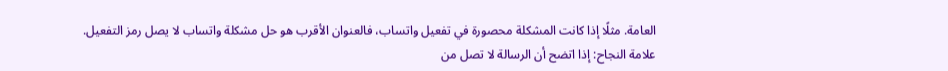العامة. مثلًا إذا كانت المشكلة محصورة في تفعيل واتساب، فالعنوان الأقرب هو حل مشكلة واتساب لا يصل رمز التفعيل.
علامة النجاح: إذا اتضح أن الرسالة لا تصل من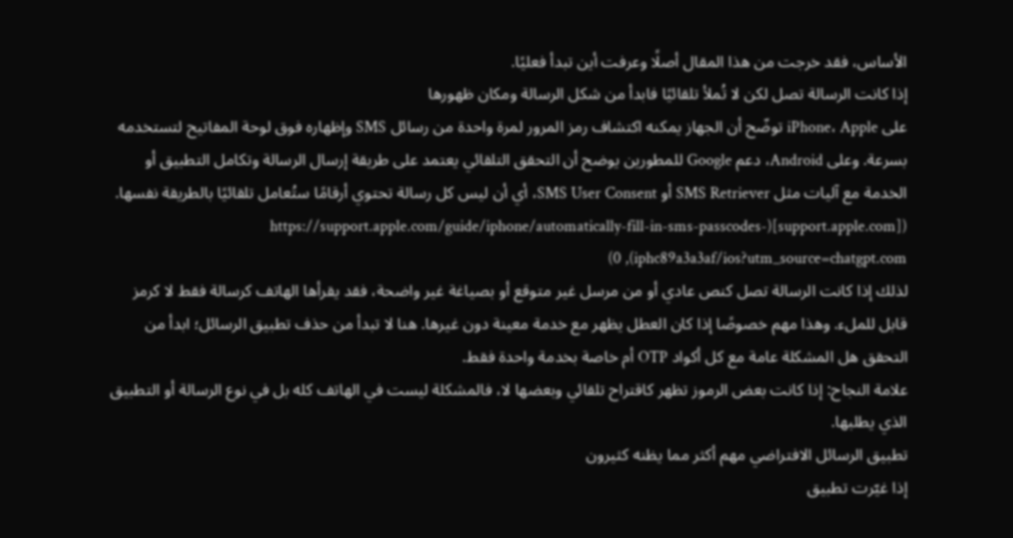الأساس، فقد خرجت من هذا المقال أصلًا وعرفت أين تبدأ فعليًا.
إذا كانت الرسالة تصل لكن لا تُملأ تلقائيًا فابدأ من شكل الرسالة ومكان ظهورها
على iPhone، Apple توضّح أن الجهاز يمكنه اكتشاف رمز المرور لمرة واحدة من رسائل SMS وإظهاره فوق لوحة المفاتيح لتستخدمه بسرعة. وعلى Android، دعم Google للمطورين يوضح أن التحقق التلقائي يعتمد على طريقة إرسال الرسالة وتكامل التطبيق أو الخدمة مع آليات مثل SMS Retriever أو SMS User Consent، أي أن ليس كل رسالة تحتوي أرقامًا ستُعامل تلقائيًا بالطريقة نفسها. ([support.apple.com](https://support.apple.com/guide/iphone/automatically-fill-in-sms-passcodes-iphc89a3a3af/ios?utm_source=chatgpt.com), 0)
لذلك إذا كانت الرسالة تصل كنص عادي أو من مرسل غير متوقع أو بصياغة غير واضحة، فقد يقرأها الهاتف كرسالة فقط لا كرمز قابل للملء. وهذا مهم خصوصًا إذا كان العطل يظهر مع خدمة معينة دون غيرها. هنا لا تبدأ من حذف تطبيق الرسائل؛ ابدأ من التحقق هل المشكلة عامة مع كل أكواد OTP أم خاصة بخدمة واحدة فقط.
علامة النجاح: إذا كانت بعض الرموز تظهر كاقتراح تلقائي وبعضها لا، فالمشكلة ليست في الهاتف كله بل في نوع الرسالة أو التطبيق الذي يطلبها.
تطبيق الرسائل الافتراضي مهم أكثر مما يظنه كثيرون
إذا غيّرت تطبيق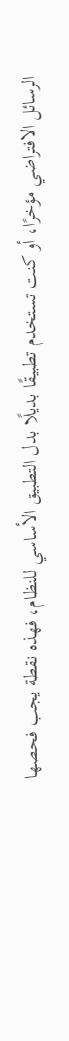الرسائل الافتراضي مؤخرًا، أو كنت تستخدم تطبيقًا بديلًا بدل التطبيق الأساسي للنظام، فهذه نقطة يجب فحصها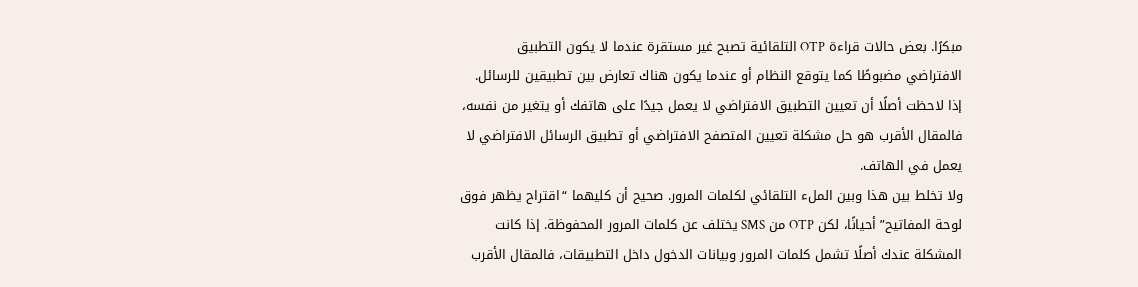مبكرًا. بعض حالات قراءة OTP التلقائية تصبح غير مستقرة عندما لا يكون التطبيق الافتراضي مضبوطًا كما يتوقع النظام أو عندما يكون هناك تعارض بين تطبيقين للرسائل. إذا لاحظت أصلًا أن تعيين التطبيق الافتراضي لا يعمل جيدًا على هاتفك أو يتغير من نفسه، فالمقال الأقرب هو حل مشكلة تعيين المتصفح الافتراضي أو تطبيق الرسائل الافتراضي لا يعمل في الهاتف.
ولا تخلط بين هذا وبين الملء التلقائي لكلمات المرور. صحيح أن كليهما “اقتراح يظهر فوق لوحة المفاتيح” أحيانًا، لكن OTP من SMS يختلف عن كلمات المرور المحفوظة. إذا كانت المشكلة عندك أصلًا تشمل كلمات المرور وبيانات الدخول داخل التطبيقات، فالمقال الأقرب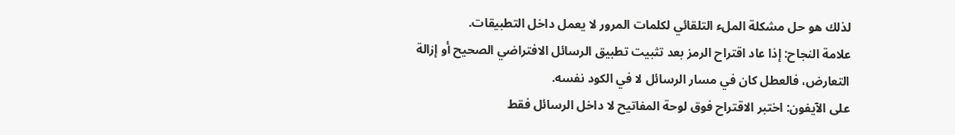لذلك هو حل مشكلة الملء التلقائي لكلمات المرور لا يعمل داخل التطبيقات.
علامة النجاح: إذا عاد اقتراح الرمز بعد تثبيت تطبيق الرسائل الافتراضي الصحيح أو إزالة التعارض، فالعطل كان في مسار الرسائل لا في الكود نفسه.
على الآيفون: اختبر الاقتراح فوق لوحة المفاتيح لا داخل الرسائل فقط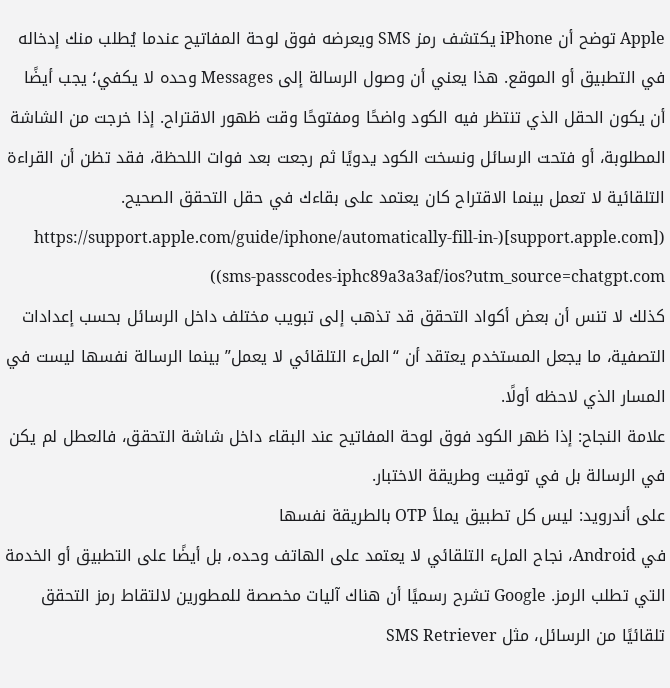Apple توضح أن iPhone يكتشف رمز SMS ويعرضه فوق لوحة المفاتيح عندما يُطلب منك إدخاله في التطبيق أو الموقع. هذا يعني أن وصول الرسالة إلى Messages وحده لا يكفي؛ يجب أيضًا أن يكون الحقل الذي تنتظر فيه الكود واضحًا ومفتوحًا وقت ظهور الاقتراح. إذا خرجت من الشاشة المطلوبة، أو فتحت الرسائل ونسخت الكود يدويًا ثم رجعت بعد فوات اللحظة، فقد تظن أن القراءة التلقائية لا تعمل بينما الاقتراح كان يعتمد على بقاءك في حقل التحقق الصحيح. ([support.apple.com](https://support.apple.com/guide/iphone/automatically-fill-in-sms-passcodes-iphc89a3a3af/ios?utm_source=chatgpt.com))
كذلك لا تنس أن بعض أكواد التحقق قد تذهب إلى تبويب مختلف داخل الرسائل بحسب إعدادات التصفية، ما يجعل المستخدم يعتقد أن “الملء التلقائي لا يعمل” بينما الرسالة نفسها ليست في المسار الذي لاحظه أولًا.
علامة النجاح: إذا ظهر الكود فوق لوحة المفاتيح عند البقاء داخل شاشة التحقق، فالعطل لم يكن في الرسالة بل في توقيت وطريقة الاختبار.
على أندرويد: ليس كل تطبيق يملأ OTP بالطريقة نفسها
في Android، نجاح الملء التلقائي لا يعتمد على الهاتف وحده، بل أيضًا على التطبيق أو الخدمة التي تطلب الرمز. Google تشرح رسميًا أن هناك آليات مخصصة للمطورين لالتقاط رمز التحقق تلقائيًا من الرسائل، مثل SMS Retriever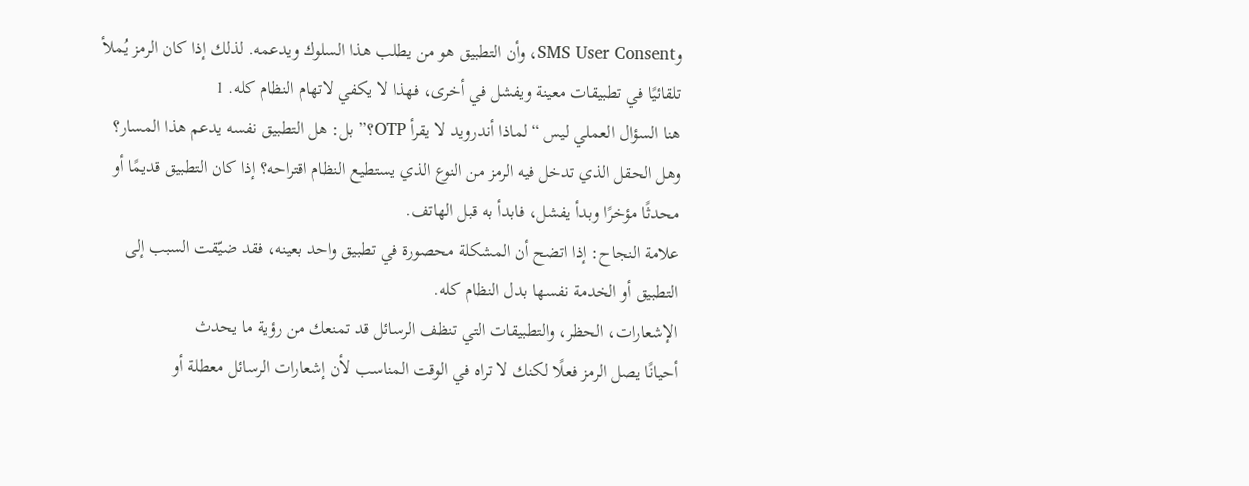وSMS User Consent، وأن التطبيق هو من يطلب هذا السلوك ويدعمه. لذلك إذا كان الرمز يُملأ تلقائيًا في تطبيقات معينة ويفشل في أخرى، فهذا لا يكفي لاتهام النظام كله. 1
هنا السؤال العملي ليس “لماذا أندرويد لا يقرأ OTP؟” بل: هل التطبيق نفسه يدعم هذا المسار؟ وهل الحقل الذي تدخل فيه الرمز من النوع الذي يستطيع النظام اقتراحه؟ إذا كان التطبيق قديمًا أو محدثًا مؤخرًا وبدأ يفشل، فابدأ به قبل الهاتف.
علامة النجاح: إذا اتضح أن المشكلة محصورة في تطبيق واحد بعينه، فقد ضيّقت السبب إلى التطبيق أو الخدمة نفسها بدل النظام كله.
الإشعارات، الحظر، والتطبيقات التي تنظف الرسائل قد تمنعك من رؤية ما يحدث
أحيانًا يصل الرمز فعلًا لكنك لا تراه في الوقت المناسب لأن إشعارات الرسائل معطلة أو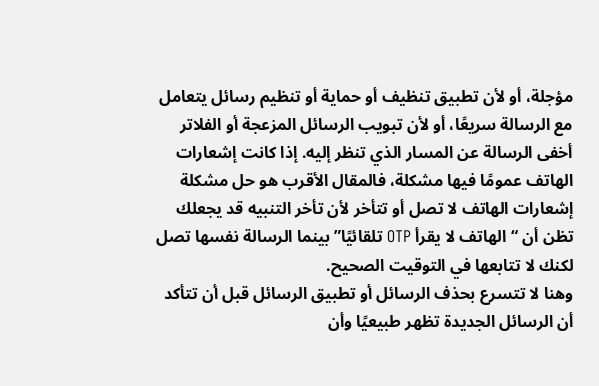مؤجلة، أو لأن تطبيق تنظيف أو حماية أو تنظيم رسائل يتعامل مع الرسالة سريعًا، أو لأن تبويب الرسائل المزعجة أو الفلاتر أخفى الرسالة عن المسار الذي تنظر إليه. إذا كانت إشعارات الهاتف عمومًا فيها مشكلة، فالمقال الأقرب هو حل مشكلة إشعارات الهاتف لا تصل أو تتأخر لأن تأخر التنبيه قد يجعلك تظن أن “الهاتف لا يقرأ OTP تلقائيًا” بينما الرسالة نفسها تصل لكنك لا تتابعها في التوقيت الصحيح.
وهنا لا تتسرع بحذف الرسائل أو تطبيق الرسائل قبل أن تتأكد أن الرسائل الجديدة تظهر طبيعيًا وأن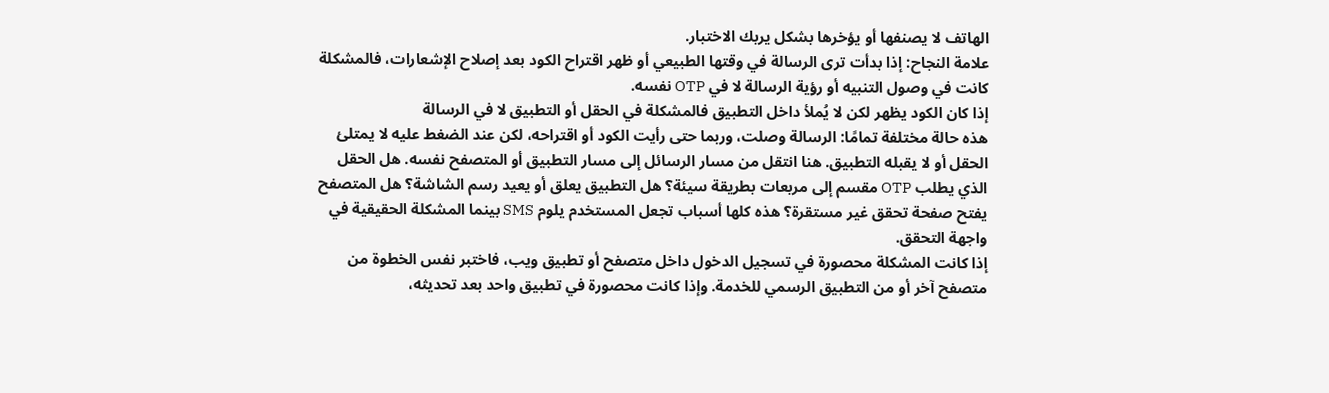الهاتف لا يصنفها أو يؤخرها بشكل يربك الاختبار.
علامة النجاح: إذا بدأت ترى الرسالة في وقتها الطبيعي أو ظهر اقتراح الكود بعد إصلاح الإشعارات، فالمشكلة كانت في وصول التنبيه أو رؤية الرسالة لا في OTP نفسه.
إذا كان الكود يظهر لكن لا يُملأ داخل التطبيق فالمشكلة في الحقل أو التطبيق لا في الرسالة
هذه حالة مختلفة تمامًا: الرسالة وصلت، وربما حتى رأيت الكود أو اقتراحه، لكن عند الضغط عليه لا يمتلئ الحقل أو لا يقبله التطبيق. هنا انتقل من مسار الرسائل إلى مسار التطبيق أو المتصفح نفسه. هل الحقل الذي يطلب OTP مقسم إلى مربعات بطريقة سيئة؟ هل التطبيق يعلق أو يعيد رسم الشاشة؟ هل المتصفح يفتح صفحة تحقق غير مستقرة؟ هذه كلها أسباب تجعل المستخدم يلوم SMS بينما المشكلة الحقيقية في واجهة التحقق.
إذا كانت المشكلة محصورة في تسجيل الدخول داخل متصفح أو تطبيق ويب، فاختبر نفس الخطوة من متصفح آخر أو من التطبيق الرسمي للخدمة. وإذا كانت محصورة في تطبيق واحد بعد تحديثه،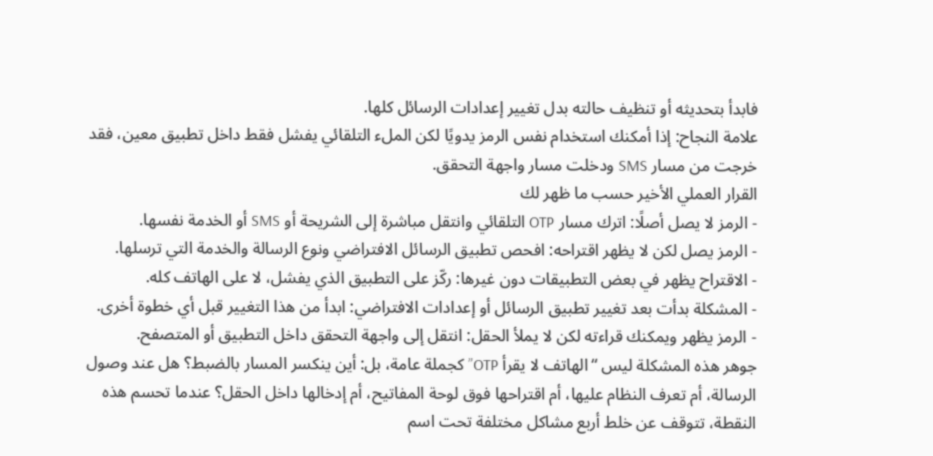فابدأ بتحديثه أو تنظيف حالته بدل تغيير إعدادات الرسائل كلها.
علامة النجاح: إذا أمكنك استخدام نفس الرمز يدويًا لكن الملء التلقائي يفشل فقط داخل تطبيق معين، فقد خرجت من مسار SMS ودخلت مسار واجهة التحقق.
القرار العملي الأخير حسب ما ظهر لك
- الرمز لا يصل أصلًا: اترك مسار OTP التلقائي وانتقل مباشرة إلى الشريحة أو SMS أو الخدمة نفسها.
- الرمز يصل لكن لا يظهر اقتراحه: افحص تطبيق الرسائل الافتراضي ونوع الرسالة والخدمة التي ترسلها.
- الاقتراح يظهر في بعض التطبيقات دون غيرها: ركّز على التطبيق الذي يفشل، لا على الهاتف كله.
- المشكلة بدأت بعد تغيير تطبيق الرسائل أو إعدادات الافتراضي: ابدأ من هذا التغيير قبل أي خطوة أخرى.
- الرمز يظهر ويمكنك قراءته لكن لا يملأ الحقل: انتقل إلى واجهة التحقق داخل التطبيق أو المتصفح.
جوهر هذه المشكلة ليس “الهاتف لا يقرأ OTP” كجملة عامة، بل: أين ينكسر المسار بالضبط؟ هل عند وصول الرسالة، أم تعرف النظام عليها، أم اقتراحها فوق لوحة المفاتيح، أم إدخالها داخل الحقل؟ عندما تحسم هذه النقطة، تتوقف عن خلط أربع مشاكل مختلفة تحت اسم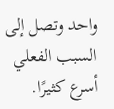واحد وتصل إلى السبب الفعلي أسرع كثيرًا.